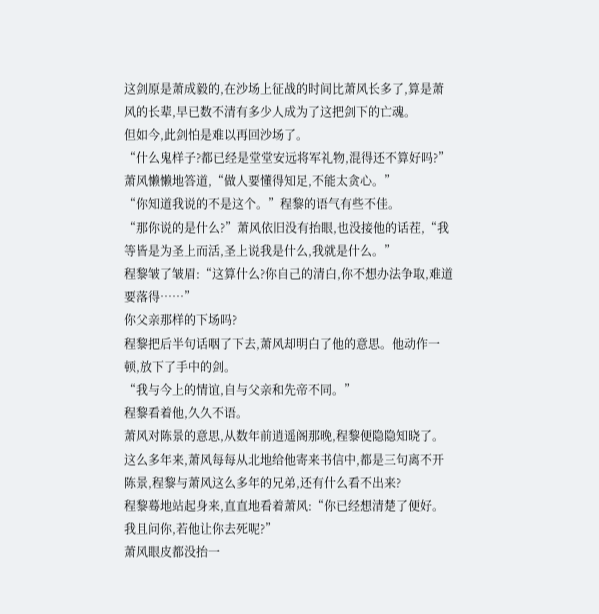这剑原是萧成毅的,在沙场上征战的时间比萧风长多了,算是萧风的长辈,早已数不清有多少人成为了这把剑下的亡魂。
但如今,此剑怕是难以再回沙场了。
“什么鬼样子?都已经是堂堂安远将军礼物,混得还不算好吗?”萧风懒懒地答道,“做人要懂得知足,不能太贪心。”
“你知道我说的不是这个。”程黎的语气有些不佳。
“那你说的是什么?”萧风依旧没有抬眼,也没接他的话茬,“我等皆是为圣上而活,圣上说我是什么,我就是什么。”
程黎皱了皱眉:“这算什么?你自己的清白,你不想办法争取,难道要落得……”
你父亲那样的下场吗?
程黎把后半句话咽了下去,萧风却明白了他的意思。他动作一顿,放下了手中的剑。
“我与今上的情谊,自与父亲和先帝不同。”
程黎看着他,久久不语。
萧风对陈景的意思,从数年前逍遥阁那晚,程黎便隐隐知晓了。
这么多年来,萧风每每从北地给他寄来书信中,都是三句离不开陈景,程黎与萧风这么多年的兄弟,还有什么看不出来?
程黎蓦地站起身来,直直地看着萧风:“你已经想清楚了便好。我且问你,若他让你去死呢?”
萧风眼皮都没抬一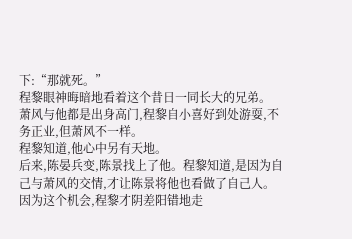下:“那就死。”
程黎眼神晦暗地看着这个昔日一同长大的兄弟。
萧风与他都是出身高门,程黎自小喜好到处游耍,不务正业,但萧风不一样。
程黎知道,他心中另有天地。
后来,陈晏兵变,陈景找上了他。程黎知道,是因为自己与萧风的交情,才让陈景将他也看做了自己人。
因为这个机会,程黎才阴差阳错地走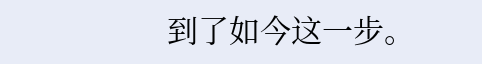到了如今这一步。